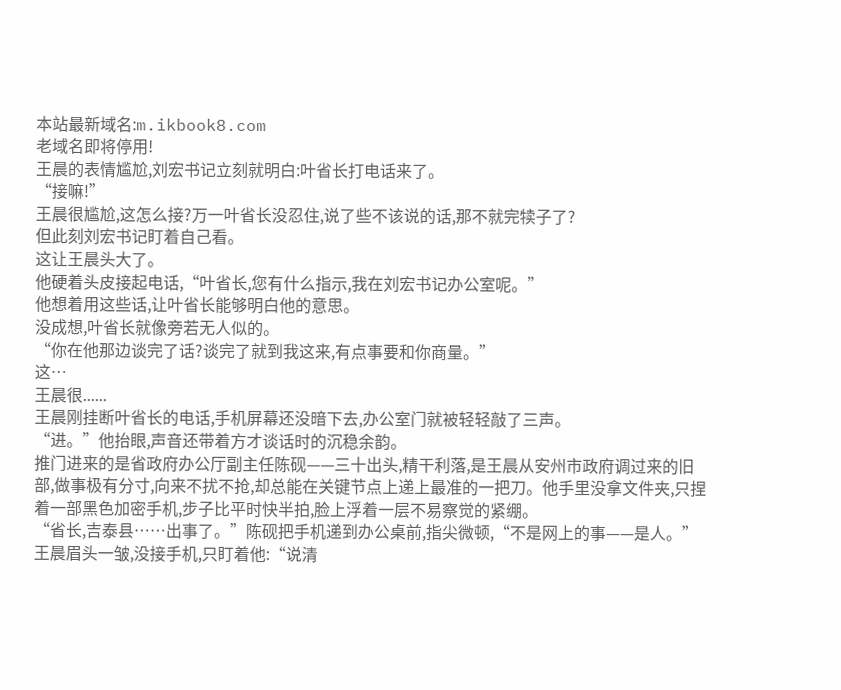本站最新域名:m.ikbook8.com
老域名即将停用!
王晨的表情尴尬,刘宏书记立刻就明白:叶省长打电话来了。
“接嘛!”
王晨很尴尬,这怎么接?万一叶省长没忍住,说了些不该说的话,那不就完犊子了?
但此刻刘宏书记盯着自己看。
这让王晨头大了。
他硬着头皮接起电话,“叶省长,您有什么指示,我在刘宏书记办公室呢。”
他想着用这些话,让叶省长能够明白他的意思。
没成想,叶省长就像旁若无人似的。
“你在他那边谈完了话?谈完了就到我这来,有点事要和你商量。”
这…
王晨很......
王晨刚挂断叶省长的电话,手机屏幕还没暗下去,办公室门就被轻轻敲了三声。
“进。”他抬眼,声音还带着方才谈话时的沉稳余韵。
推门进来的是省政府办公厅副主任陈砚——三十出头,精干利落,是王晨从安州市政府调过来的旧部,做事极有分寸,向来不扰不抢,却总能在关键节点上递上最准的一把刀。他手里没拿文件夹,只捏着一部黑色加密手机,步子比平时快半拍,脸上浮着一层不易察觉的紧绷。
“省长,吉泰县……出事了。”陈砚把手机递到办公桌前,指尖微顿,“不是网上的事——是人。”
王晨眉头一皱,没接手机,只盯着他:“说清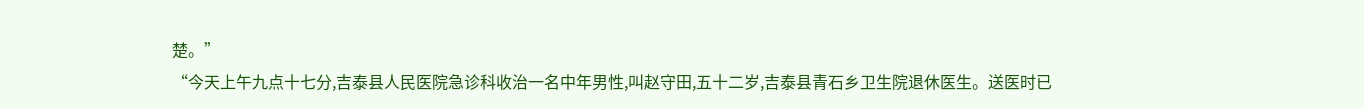楚。”
“今天上午九点十七分,吉泰县人民医院急诊科收治一名中年男性,叫赵守田,五十二岁,吉泰县青石乡卫生院退休医生。送医时已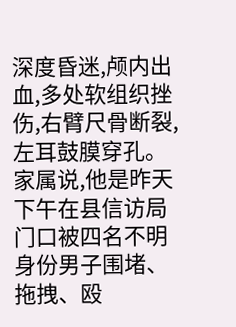深度昏迷,颅内出血,多处软组织挫伤,右臂尺骨断裂,左耳鼓膜穿孔。家属说,他是昨天下午在县信访局门口被四名不明身份男子围堵、拖拽、殴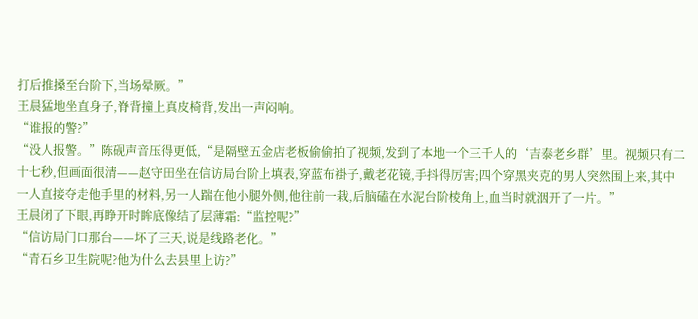打后推搡至台阶下,当场晕厥。”
王晨猛地坐直身子,脊背撞上真皮椅背,发出一声闷响。
“谁报的警?”
“没人报警。”陈砚声音压得更低,“是隔壁五金店老板偷偷拍了视频,发到了本地一个三千人的‘吉泰老乡群’里。视频只有二十七秒,但画面很清——赵守田坐在信访局台阶上填表,穿蓝布褂子,戴老花镜,手抖得厉害;四个穿黑夹克的男人突然围上来,其中一人直接夺走他手里的材料,另一人踹在他小腿外侧,他往前一栽,后脑磕在水泥台阶棱角上,血当时就洇开了一片。”
王晨闭了下眼,再睁开时眸底像结了层薄霜:“监控呢?”
“信访局门口那台——坏了三天,说是线路老化。”
“青石乡卫生院呢?他为什么去县里上访?”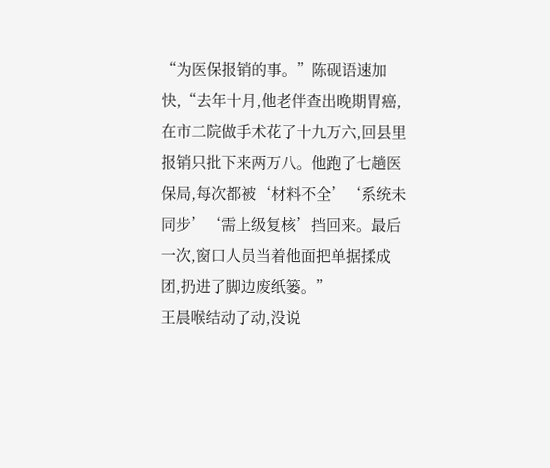“为医保报销的事。”陈砚语速加快,“去年十月,他老伴查出晚期胃癌,在市二院做手术花了十九万六,回县里报销只批下来两万八。他跑了七趟医保局,每次都被‘材料不全’‘系统未同步’‘需上级复核’挡回来。最后一次,窗口人员当着他面把单据揉成团,扔进了脚边废纸篓。”
王晨喉结动了动,没说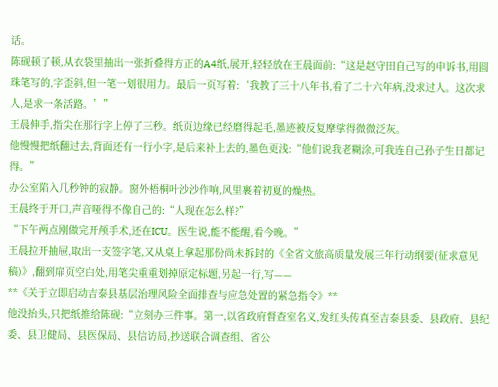话。
陈砚顿了顿,从衣袋里抽出一张折叠得方正的A4纸,展开,轻轻放在王晨面前:“这是赵守田自己写的申诉书,用圆珠笔写的,字歪斜,但一笔一划很用力。最后一页写着:‘我教了三十八年书,看了二十六年病,没求过人。这次求人,是求一条活路。’”
王晨伸手,指尖在那行字上停了三秒。纸页边缘已经磨得起毛,墨迹被反复摩挲得微微泛灰。
他慢慢把纸翻过去,背面还有一行小字,是后来补上去的,墨色更浅:“他们说我老糊涂,可我连自己孙子生日都记得。”
办公室陷入几秒钟的寂静。窗外梧桐叶沙沙作响,风里裹着初夏的燥热。
王晨终于开口,声音哑得不像自己的:“人现在怎么样?”
“下午两点刚做完开颅手术,还在ICU。医生说,能不能醒,看今晚。”
王晨拉开抽屉,取出一支签字笔,又从桌上拿起那份尚未拆封的《全省文旅高质量发展三年行动纲要(征求意见稿)》,翻到扉页空白处,用笔尖重重划掉原定标题,另起一行,写——
**《关于立即启动吉泰县基层治理风险全面排查与应急处置的紧急指令》**
他没抬头,只把纸推给陈砚:“立刻办三件事。第一,以省政府督查室名义,发红头传真至吉泰县委、县政府、县纪委、县卫健局、县医保局、县信访局,抄送联合调查组、省公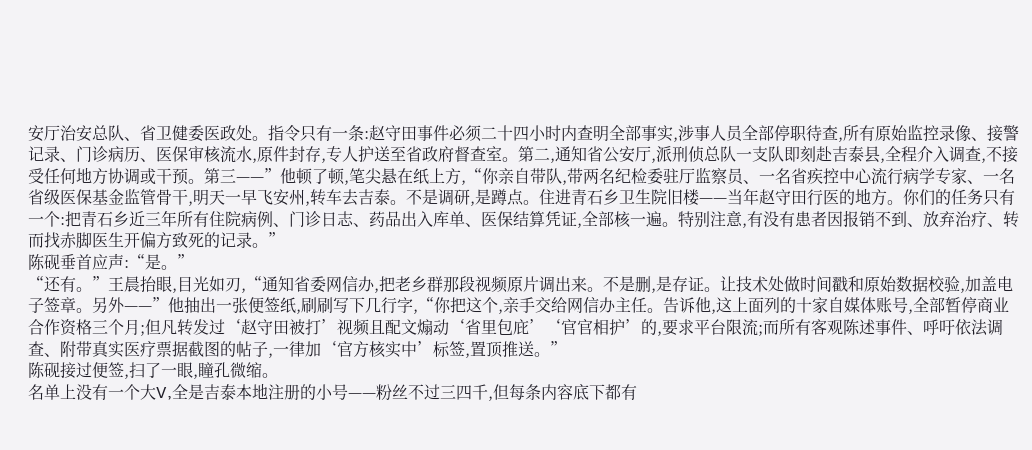安厅治安总队、省卫健委医政处。指令只有一条:赵守田事件必须二十四小时内查明全部事实,涉事人员全部停职待查,所有原始监控录像、接警记录、门诊病历、医保审核流水,原件封存,专人护送至省政府督查室。第二,通知省公安厅,派刑侦总队一支队即刻赴吉泰县,全程介入调查,不接受任何地方协调或干预。第三——”他顿了顿,笔尖悬在纸上方,“你亲自带队,带两名纪检委驻厅监察员、一名省疾控中心流行病学专家、一名省级医保基金监管骨干,明天一早飞安州,转车去吉泰。不是调研,是蹲点。住进青石乡卫生院旧楼——当年赵守田行医的地方。你们的任务只有一个:把青石乡近三年所有住院病例、门诊日志、药品出入库单、医保结算凭证,全部核一遍。特别注意,有没有患者因报销不到、放弃治疗、转而找赤脚医生开偏方致死的记录。”
陈砚垂首应声:“是。”
“还有。”王晨抬眼,目光如刃,“通知省委网信办,把老乡群那段视频原片调出来。不是删,是存证。让技术处做时间戳和原始数据校验,加盖电子签章。另外——”他抽出一张便签纸,刷刷写下几行字,“你把这个,亲手交给网信办主任。告诉他,这上面列的十家自媒体账号,全部暂停商业合作资格三个月;但凡转发过‘赵守田被打’视频且配文煽动‘省里包庇’‘官官相护’的,要求平台限流;而所有客观陈述事件、呼吁依法调查、附带真实医疗票据截图的帖子,一律加‘官方核实中’标签,置顶推送。”
陈砚接过便签,扫了一眼,瞳孔微缩。
名单上没有一个大V,全是吉泰本地注册的小号——粉丝不过三四千,但每条内容底下都有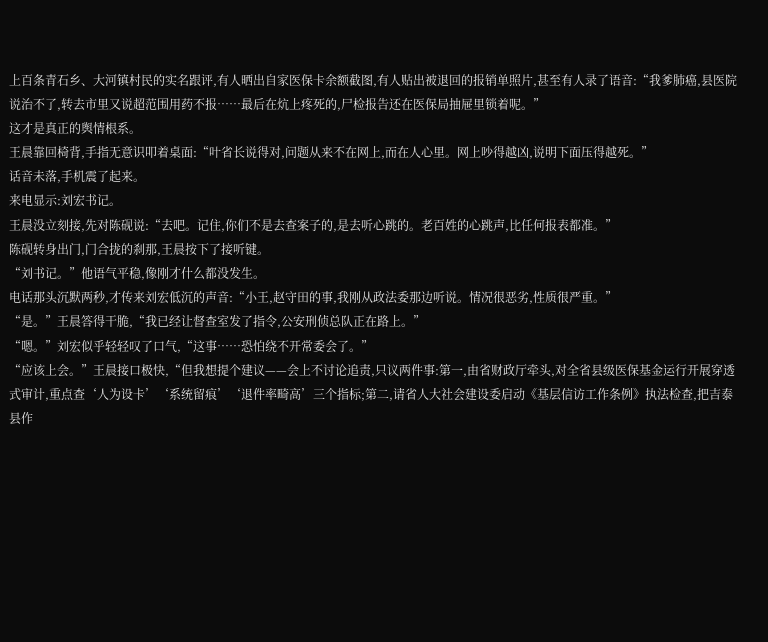上百条青石乡、大河镇村民的实名跟评,有人晒出自家医保卡余额截图,有人贴出被退回的报销单照片,甚至有人录了语音:“我爹肺癌,县医院说治不了,转去市里又说超范围用药不报……最后在炕上疼死的,尸检报告还在医保局抽屉里锁着呢。”
这才是真正的舆情根系。
王晨靠回椅背,手指无意识叩着桌面:“叶省长说得对,问题从来不在网上,而在人心里。网上吵得越凶,说明下面压得越死。”
话音未落,手机震了起来。
来电显示:刘宏书记。
王晨没立刻接,先对陈砚说:“去吧。记住,你们不是去查案子的,是去听心跳的。老百姓的心跳声,比任何报表都准。”
陈砚转身出门,门合拢的刹那,王晨按下了接听键。
“刘书记。”他语气平稳,像刚才什么都没发生。
电话那头沉默两秒,才传来刘宏低沉的声音:“小王,赵守田的事,我刚从政法委那边听说。情况很恶劣,性质很严重。”
“是。”王晨答得干脆,“我已经让督查室发了指令,公安刑侦总队正在路上。”
“嗯。”刘宏似乎轻轻叹了口气,“这事……恐怕绕不开常委会了。”
“应该上会。”王晨接口极快,“但我想提个建议——会上不讨论追责,只议两件事:第一,由省财政厅牵头,对全省县级医保基金运行开展穿透式审计,重点查‘人为设卡’‘系统留痕’‘退件率畸高’三个指标;第二,请省人大社会建设委启动《基层信访工作条例》执法检查,把吉泰县作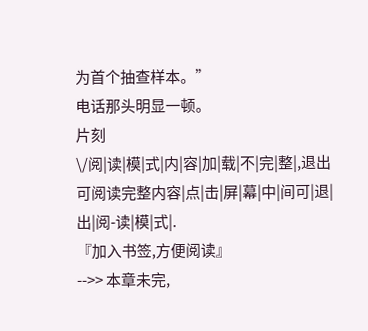为首个抽查样本。”
电话那头明显一顿。
片刻
\/阅|读|模|式|内|容|加|载|不|完|整|,退出可阅读完整内容|点|击|屏|幕|中|间可|退|出|阅-读|模|式|.
『加入书签,方便阅读』
-->> 本章未完,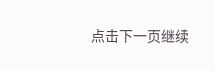点击下一页继续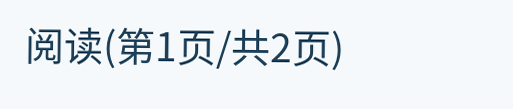阅读(第1页/共2页)